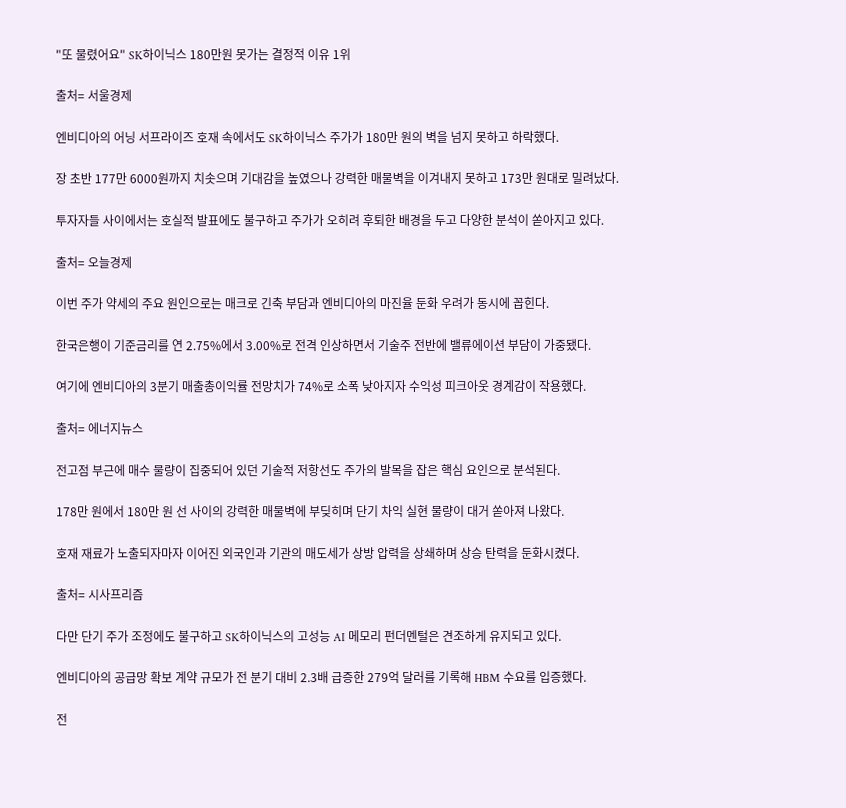"또 물렸어요" SK하이닉스 180만원 못가는 결정적 이유 1위

출처= 서울경제

엔비디아의 어닝 서프라이즈 호재 속에서도 SK하이닉스 주가가 180만 원의 벽을 넘지 못하고 하락했다.

장 초반 177만 6000원까지 치솟으며 기대감을 높였으나 강력한 매물벽을 이겨내지 못하고 173만 원대로 밀려났다.

투자자들 사이에서는 호실적 발표에도 불구하고 주가가 오히려 후퇴한 배경을 두고 다양한 분석이 쏟아지고 있다.

출처= 오늘경제

이번 주가 약세의 주요 원인으로는 매크로 긴축 부담과 엔비디아의 마진율 둔화 우려가 동시에 꼽힌다.

한국은행이 기준금리를 연 2.75%에서 3.00%로 전격 인상하면서 기술주 전반에 밸류에이션 부담이 가중됐다.

여기에 엔비디아의 3분기 매출총이익률 전망치가 74%로 소폭 낮아지자 수익성 피크아웃 경계감이 작용했다.

출처= 에너지뉴스

전고점 부근에 매수 물량이 집중되어 있던 기술적 저항선도 주가의 발목을 잡은 핵심 요인으로 분석된다.

178만 원에서 180만 원 선 사이의 강력한 매물벽에 부딪히며 단기 차익 실현 물량이 대거 쏟아져 나왔다.

호재 재료가 노출되자마자 이어진 외국인과 기관의 매도세가 상방 압력을 상쇄하며 상승 탄력을 둔화시켰다.

출처= 시사프리즘

다만 단기 주가 조정에도 불구하고 SK하이닉스의 고성능 AI 메모리 펀더멘털은 견조하게 유지되고 있다.

엔비디아의 공급망 확보 계약 규모가 전 분기 대비 2.3배 급증한 279억 달러를 기록해 HBM 수요를 입증했다.

전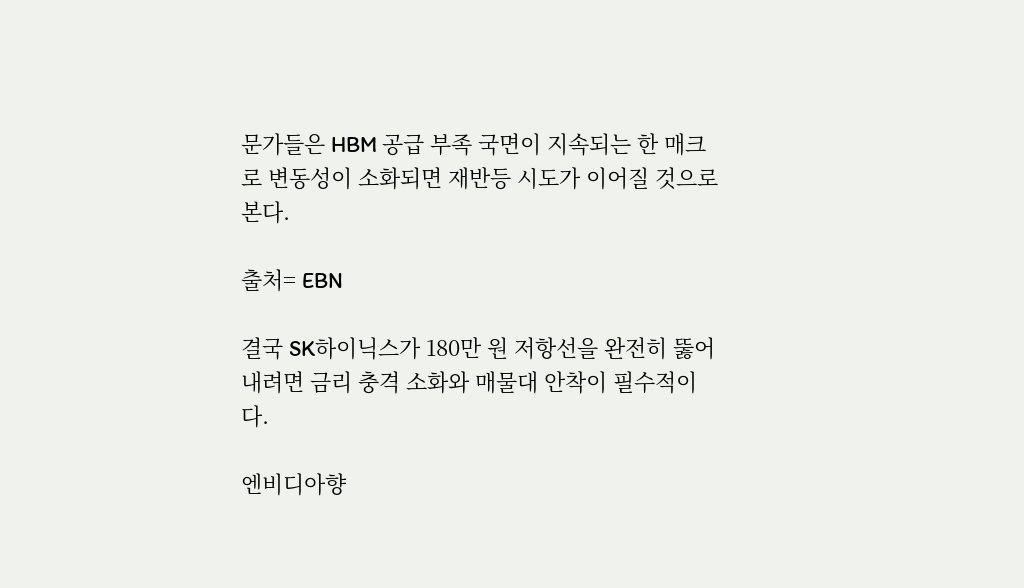문가들은 HBM 공급 부족 국면이 지속되는 한 매크로 변동성이 소화되면 재반등 시도가 이어질 것으로 본다.

출처= EBN

결국 SK하이닉스가 180만 원 저항선을 완전히 뚫어내려면 금리 충격 소화와 매물대 안착이 필수적이다.

엔비디아향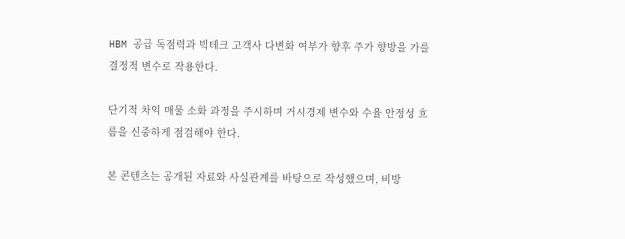HBM 공급 독점력과 빅테크 고객사 다변화 여부가 향후 주가 향방을 가를 결정적 변수로 작용한다.

단기적 차익 매물 소화 과정을 주시하며 거시경제 변수와 수율 안정성 흐름을 신중하게 점검해야 한다.

본 콘텐츠는 공개된 자료와 사실관계를 바탕으로 작성했으며, 비방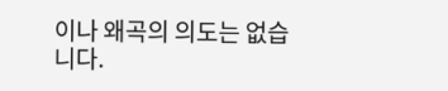이나 왜곡의 의도는 없습니다.